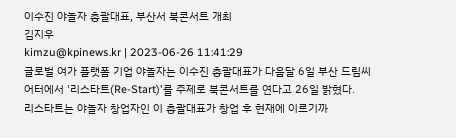이수진 야놀자 총괄대표, 부산서 북콘서트 개최
김지우
kimzu@kpinews.kr | 2023-06-26 11:41:29
글로벌 여가 플랫폼 기업 야놀자는 이수진 총괄대표가 다음달 6일 부산 드림씨어터에서 '리스타트(Re-Start)'를 주제로 북콘서트를 연다고 26일 밝혔다.
리스타트는 야놀자 창업자인 이 총괄대표가 창업 후 현재에 이르기까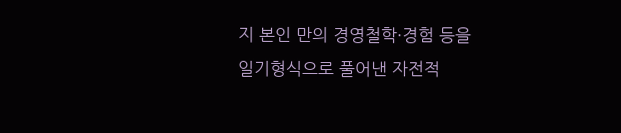지 본인 만의 경영철학·경험 등을 일기형식으로 풀어낸 자전적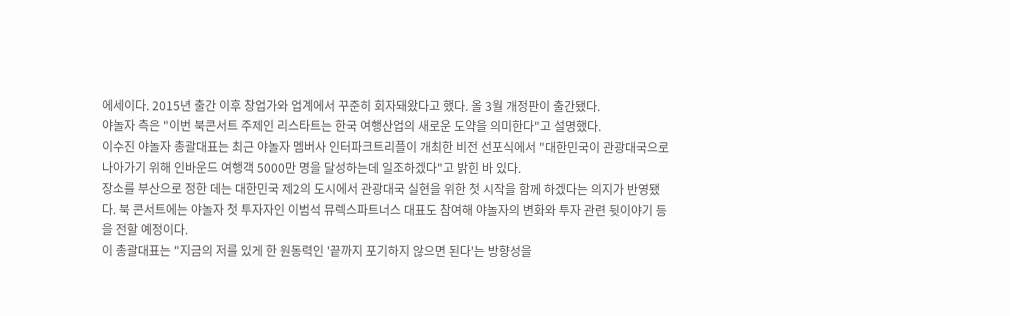에세이다. 2015년 출간 이후 창업가와 업계에서 꾸준히 회자돼왔다고 했다. 올 3월 개정판이 출간됐다.
야놀자 측은 "이번 북콘서트 주제인 리스타트는 한국 여행산업의 새로운 도약을 의미한다"고 설명했다.
이수진 야놀자 총괄대표는 최근 야놀자 멤버사 인터파크트리플이 개최한 비전 선포식에서 "대한민국이 관광대국으로 나아가기 위해 인바운드 여행객 5000만 명을 달성하는데 일조하겠다"고 밝힌 바 있다.
장소를 부산으로 정한 데는 대한민국 제2의 도시에서 관광대국 실현을 위한 첫 시작을 함께 하겠다는 의지가 반영됐다. 북 콘서트에는 야놀자 첫 투자자인 이범석 뮤렉스파트너스 대표도 참여해 야놀자의 변화와 투자 관련 뒷이야기 등을 전할 예정이다.
이 총괄대표는 "지금의 저를 있게 한 원동력인 '끝까지 포기하지 않으면 된다'는 방향성을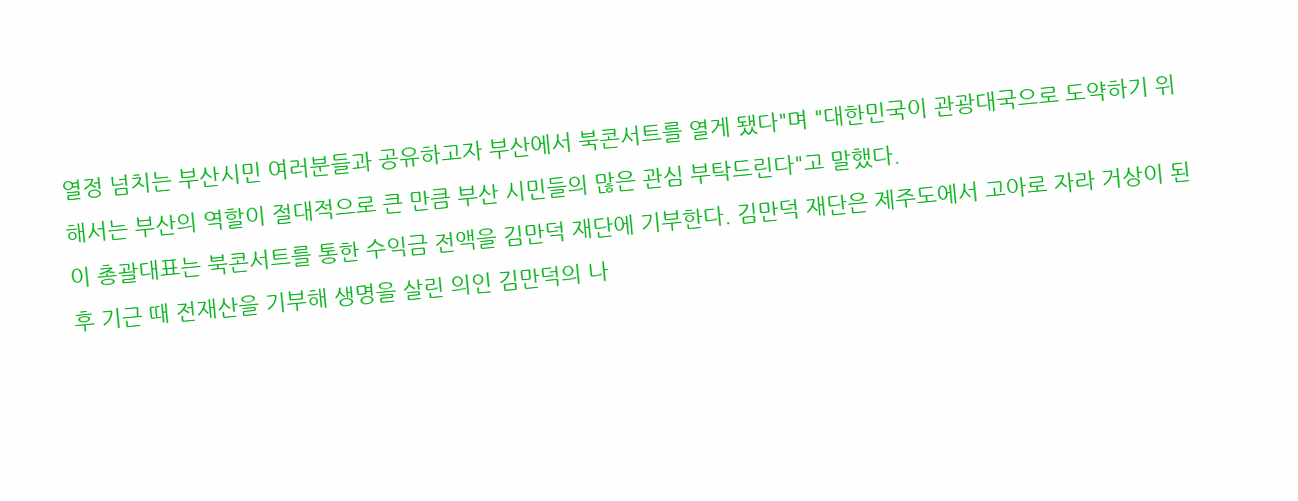열정 넘치는 부산시민 여러분들과 공유하고자 부산에서 북콘서트를 열게 됐다"며 "대한민국이 관광대국으로 도약하기 위해서는 부산의 역할이 절대적으로 큰 만큼 부산 시민들의 많은 관심 부탁드린다"고 말했다.
이 총괄대표는 북콘서트를 통한 수익금 전액을 김만덕 재단에 기부한다. 김만덕 재단은 제주도에서 고아로 자라 거상이 된 후 기근 때 전재산을 기부해 생명을 살린 의인 김만덕의 나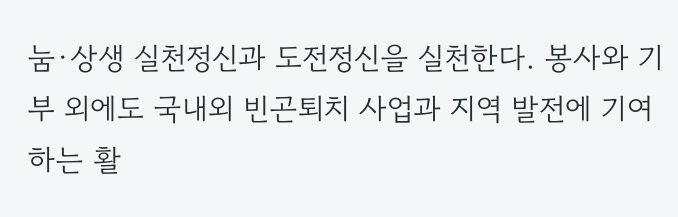눔·상생 실천정신과 도전정신을 실천한다. 봉사와 기부 외에도 국내외 빈곤퇴치 사업과 지역 발전에 기여하는 활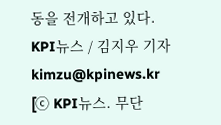동을 전개하고 있다.
KPI뉴스 / 김지우 기자 kimzu@kpinews.kr
[ⓒ KPI뉴스. 무단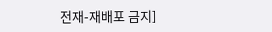전재-재배포 금지]